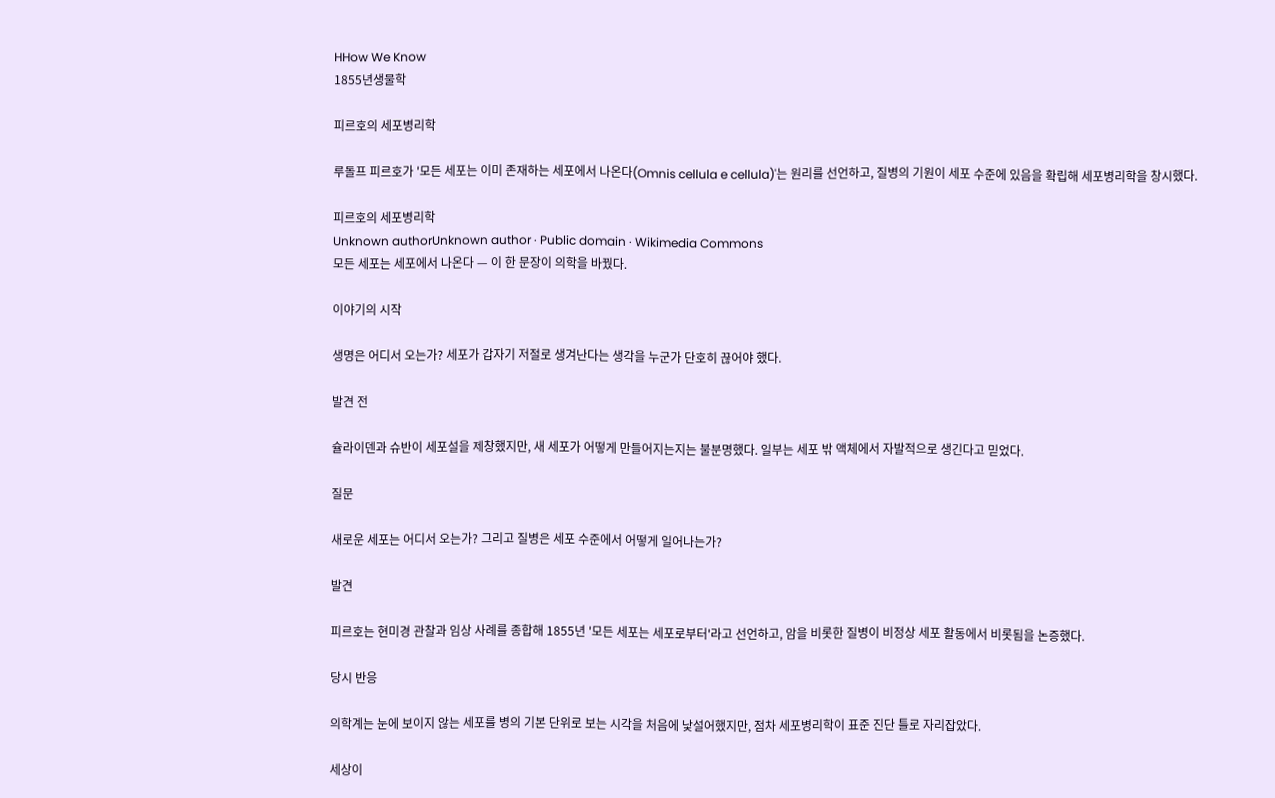HHow We Know
1855년생물학

피르호의 세포병리학

루돌프 피르호가 '모든 세포는 이미 존재하는 세포에서 나온다(Omnis cellula e cellula)'는 원리를 선언하고, 질병의 기원이 세포 수준에 있음을 확립해 세포병리학을 창시했다.

피르호의 세포병리학
Unknown authorUnknown author · Public domain · Wikimedia Commons
모든 세포는 세포에서 나온다 — 이 한 문장이 의학을 바꿨다.

이야기의 시작

생명은 어디서 오는가? 세포가 갑자기 저절로 생겨난다는 생각을 누군가 단호히 끊어야 했다.

발견 전

슐라이덴과 슈반이 세포설을 제창했지만, 새 세포가 어떻게 만들어지는지는 불분명했다. 일부는 세포 밖 액체에서 자발적으로 생긴다고 믿었다.

질문

새로운 세포는 어디서 오는가? 그리고 질병은 세포 수준에서 어떻게 일어나는가?

발견

피르호는 현미경 관찰과 임상 사례를 종합해 1855년 '모든 세포는 세포로부터'라고 선언하고, 암을 비롯한 질병이 비정상 세포 활동에서 비롯됨을 논증했다.

당시 반응

의학계는 눈에 보이지 않는 세포를 병의 기본 단위로 보는 시각을 처음에 낯설어했지만, 점차 세포병리학이 표준 진단 틀로 자리잡았다.

세상이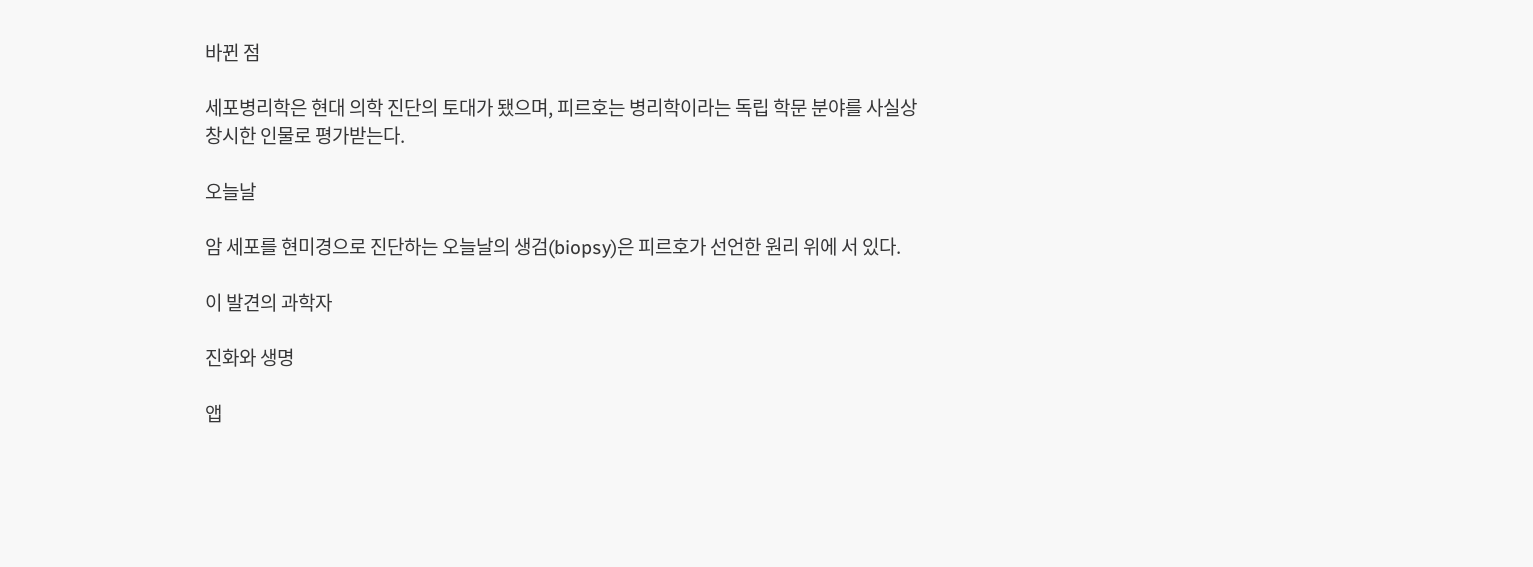바뀐 점

세포병리학은 현대 의학 진단의 토대가 됐으며, 피르호는 병리학이라는 독립 학문 분야를 사실상 창시한 인물로 평가받는다.

오늘날

암 세포를 현미경으로 진단하는 오늘날의 생검(biopsy)은 피르호가 선언한 원리 위에 서 있다.

이 발견의 과학자

진화와 생명

앱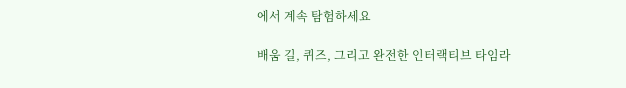에서 계속 탐험하세요

배움 길, 퀴즈, 그리고 완전한 인터랙티브 타임라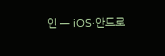인 — iOS·안드로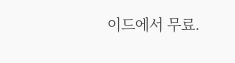이드에서 무료.